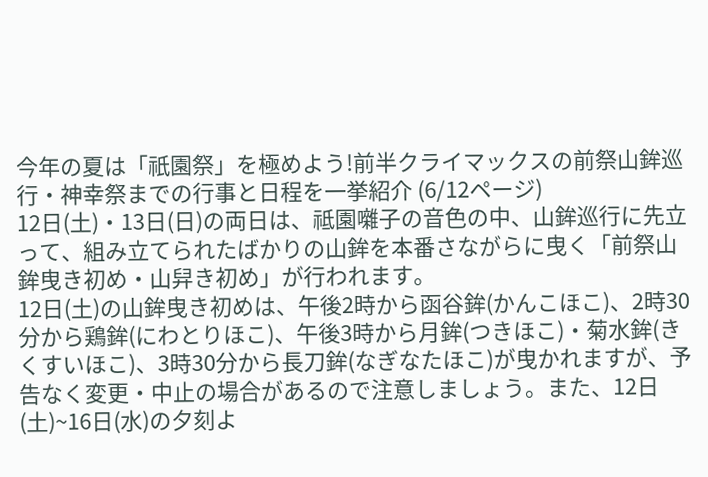今年の夏は「祇園祭」を極めよう!前半クライマックスの前祭山鉾巡行・神幸祭までの行事と日程を一挙紹介 (6/12ページ)
12日(土)・13日(日)の両日は、祗園囃子の音色の中、山鉾巡行に先立って、組み立てられたばかりの山鉾を本番さながらに曳く「前祭山鉾曳き初め・山舁き初め」が行われます。
12日(土)の山鉾曳き初めは、午後2時から函谷鉾(かんこほこ)、2時30分から鶏鉾(にわとりほこ)、午後3時から月鉾(つきほこ)・菊水鉾(きくすいほこ)、3時30分から長刀鉾(なぎなたほこ)が曳かれますが、予告なく変更・中止の場合があるので注意しましょう。また、12日(土)~16日(水)の夕刻よ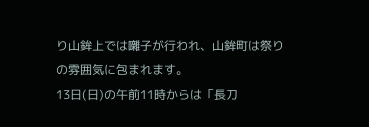り山鉾上では囃子が行われ、山鉾町は祭りの雰囲気に包まれます。
13日(日)の午前11時からは「長刀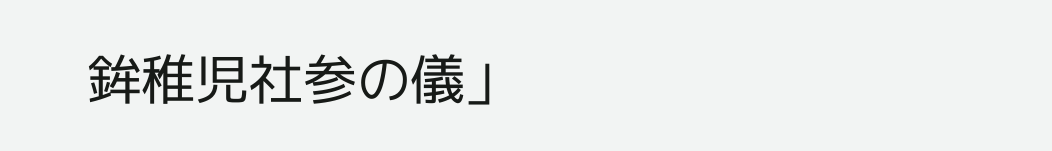鉾稚児社参の儀」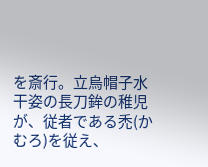を斎行。立烏帽子水干姿の長刀鉾の稚児が、従者である禿(かむろ)を従え、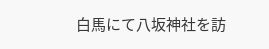白馬にて八坂神社を訪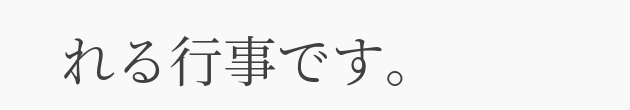れる行事です。